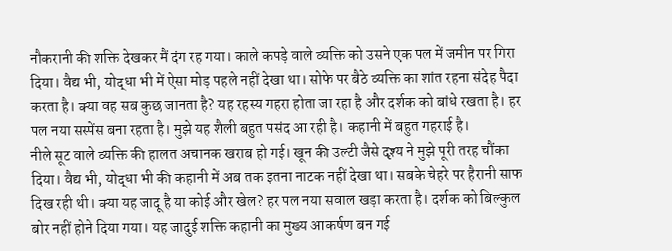नौकरानी की शक्ति देखकर मैं दंग रह गया। काले कपड़े वाले व्यक्ति को उसने एक पल में जमीन पर गिरा दिया। वैद्य भी, योद्धा भी में ऐसा मोड़ पहले नहीं देखा था। सोफे पर बैठे व्यक्ति का शांत रहना संदेह पैदा करता है। क्या वह सब कुछ जानता है? यह रहस्य गहरा होता जा रहा है और दर्शक को बांधे रखता है। हर पल नया सस्पेंस बना रहता है। मुझे यह शैली बहुत पसंद आ रही है। कहानी में बहुत गहराई है।
नीले सूट वाले व्यक्ति की हालत अचानक खराब हो गई। खून की उल्टी जैसे दृश्य ने मुझे पूरी तरह चौंका दिया। वैद्य भी, योद्धा भी की कहानी में अब तक इतना नाटक नहीं देखा था। सबके चेहरे पर हैरानी साफ दिख रही थी। क्या यह जादू है या कोई और खेल? हर पल नया सवाल खड़ा करता है। दर्शक को बिल्कुल बोर नहीं होने दिया गया। यह जादुई शक्ति कहानी का मुख्य आकर्षण बन गई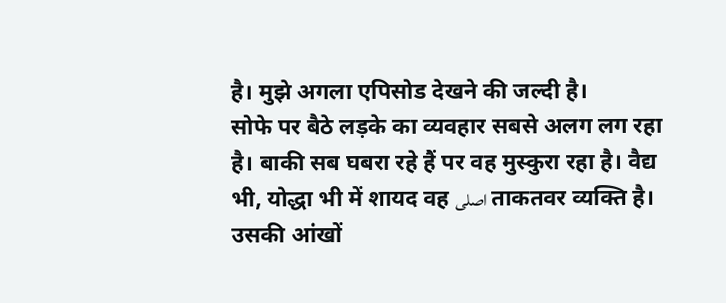है। मुझे अगला एपिसोड देखने की जल्दी है।
सोफे पर बैठे लड़के का व्यवहार सबसे अलग लग रहा है। बाकी सब घबरा रहे हैं पर वह मुस्कुरा रहा है। वैद्य भी, योद्धा भी में शायद वह اصلی ताकतवर व्यक्ति है। उसकी आंखों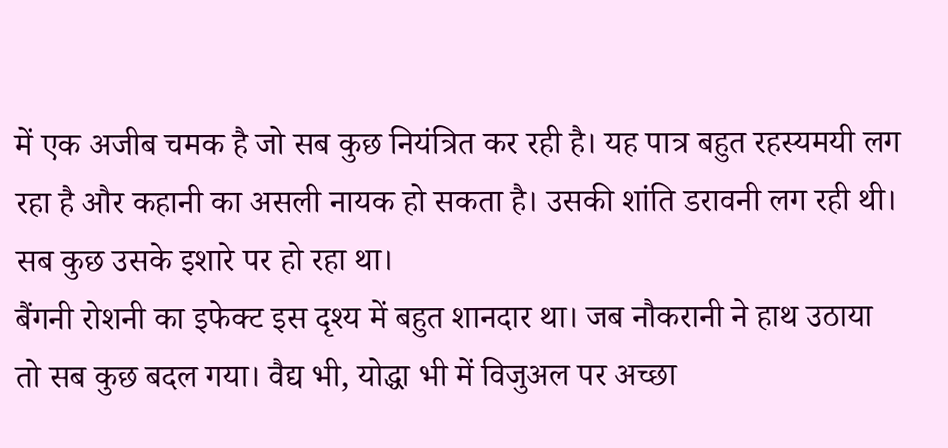में एक अजीब चमक है जो सब कुछ नियंत्रित कर रही है। यह पात्र बहुत रहस्यमयी लग रहा है और कहानी का असली नायक हो सकता है। उसकी शांति डरावनी लग रही थी। सब कुछ उसके इशारे पर हो रहा था।
बैंगनी रोशनी का इफेक्ट इस दृश्य में बहुत शानदार था। जब नौकरानी ने हाथ उठाया तो सब कुछ बदल गया। वैद्य भी, योद्धा भी में विजुअल पर अच्छा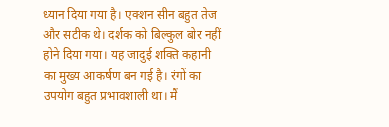ध्यान दिया गया है। एक्शन सीन बहुत तेज और सटीक थे। दर्शक को बिल्कुल बोर नहीं होने दिया गया। यह जादुई शक्ति कहानी का मुख्य आकर्षण बन गई है। रंगों का उपयोग बहुत प्रभावशाली था। मैं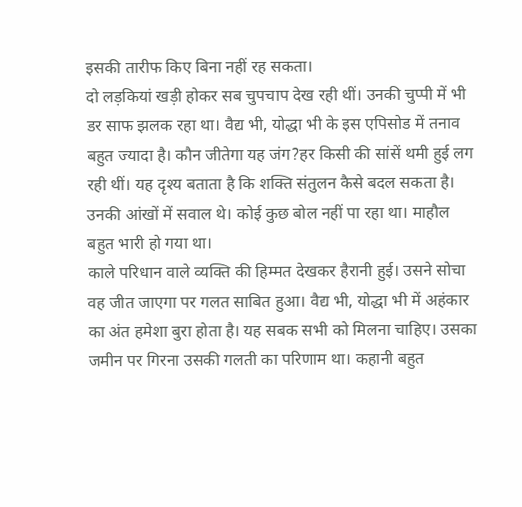इसकी तारीफ किए बिना नहीं रह सकता।
दो लड़कियां खड़ी होकर सब चुपचाप देख रही थीं। उनकी चुप्पी में भी डर साफ झलक रहा था। वैद्य भी, योद्धा भी के इस एपिसोड में तनाव बहुत ज्यादा है। कौन जीतेगा यह जंग?हर किसी की सांसें थमी हुई लग रही थीं। यह दृश्य बताता है कि शक्ति संतुलन कैसे बदल सकता है। उनकी आंखों में सवाल थे। कोई कुछ बोल नहीं पा रहा था। माहौल बहुत भारी हो गया था।
काले परिधान वाले व्यक्ति की हिम्मत देखकर हैरानी हुई। उसने सोचा वह जीत जाएगा पर गलत साबित हुआ। वैद्य भी, योद्धा भी में अहंकार का अंत हमेशा बुरा होता है। यह सबक सभी को मिलना चाहिए। उसका जमीन पर गिरना उसकी गलती का परिणाम था। कहानी बहुत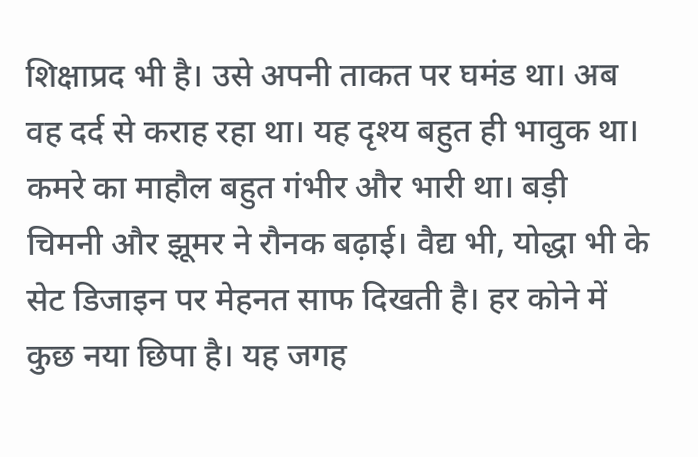शिक्षाप्रद भी है। उसे अपनी ताकत पर घमंड था। अब वह दर्द से कराह रहा था। यह दृश्य बहुत ही भावुक था।
कमरे का माहौल बहुत गंभीर और भारी था। बड़ी चिमनी और झूमर ने रौनक बढ़ाई। वैद्य भी, योद्धा भी के सेट डिजाइन पर मेहनत साफ दिखती है। हर कोने में कुछ नया छिपा है। यह जगह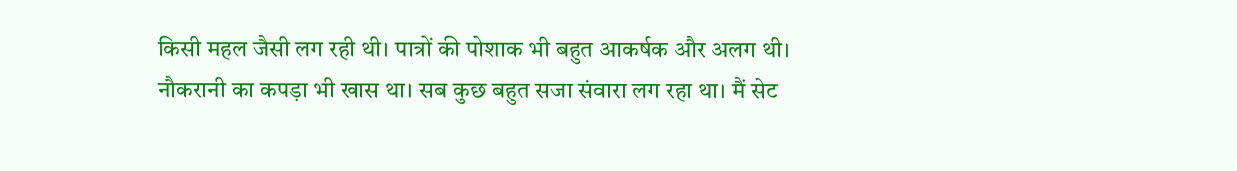किसी महल जैसी लग रही थी। पात्रों की पोशाक भी बहुत आकर्षक और अलग थी। नौकरानी का कपड़ा भी खास था। सब कुछ बहुत सजा संवारा लग रहा था। मैं सेट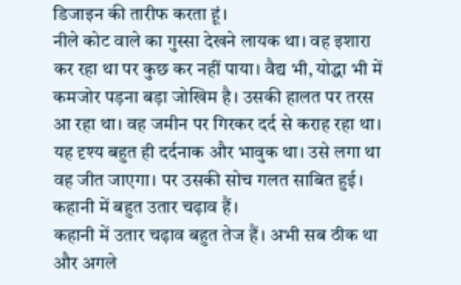डिजाइन की तारीफ करता हूं।
नीले कोट वाले का गुस्सा देखने लायक था। वह इशारा कर रहा था पर कुछ कर नहीं पाया। वैद्य भी, योद्धा भी में कमजोर पड़ना बड़ा जोखिम है। उसकी हालत पर तरस आ रहा था। वह जमीन पर गिरकर दर्द से कराह रहा था। यह दृश्य बहुत ही दर्दनाक और भावुक था। उसे लगा था वह जीत जाएगा। पर उसकी सोच गलत साबित हुई। कहानी में बहुत उतार चढ़ाव हैं।
कहानी में उतार चढ़ाव बहुत तेज हैं। अभी सब ठीक था और अगले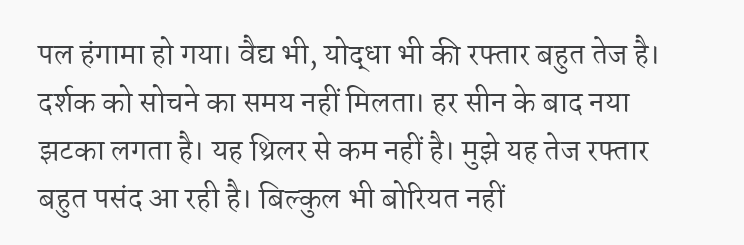पल हंगामा हो गया। वैद्य भी, योद्धा भी की रफ्तार बहुत तेज है। दर्शक को सोचने का समय नहीं मिलता। हर सीन के बाद नया झटका लगता है। यह थ्रिलर से कम नहीं है। मुझे यह तेज रफ्तार बहुत पसंद आ रही है। बिल्कुल भी बोरियत नहीं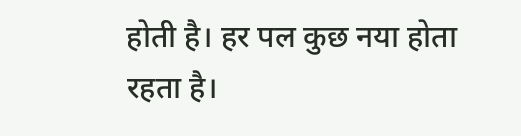होती है। हर पल कुछ नया होता रहता है।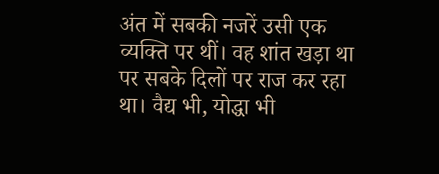अंत में सबकी नजरें उसी एक व्यक्ति पर थीं। वह शांत खड़ा था पर सबके दिलों पर राज कर रहा था। वैद्य भी, योद्धा भी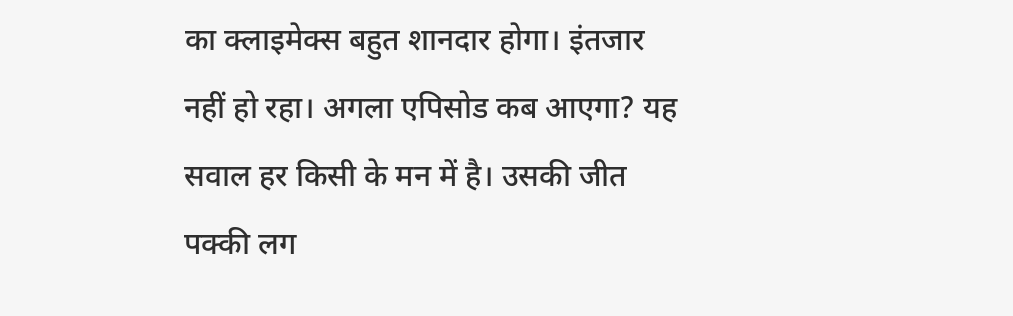का क्लाइमेक्स बहुत शानदार होगा। इंतजार नहीं हो रहा। अगला एपिसोड कब आएगा? यह सवाल हर किसी के मन में है। उसकी जीत पक्की लग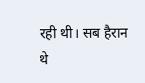रही थी। सब हैरान थे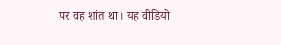पर वह शांत था। यह वीडियो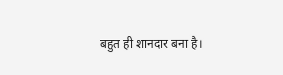बहुत ही शानदार बना है।